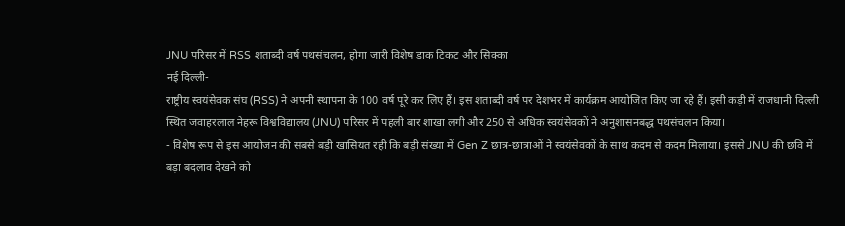JNU परिसर में RSS शताब्दी वर्ष पथसंचलन, होगा जारी विशेष डाक टिकट और सिक्का
नई दिल्ली-
राष्ट्रीय स्वयंसेवक संघ (RSS) ने अपनी स्थापना के 100 वर्ष पूरे कर लिए हैं। इस शताब्दी वर्ष पर देशभर में कार्यक्रम आयोजित किए जा रहे हैं। इसी कड़ी में राजधानी दिल्ली स्थित जवाहरलाल नेहरू विश्वविद्यालय (JNU) परिसर में पहली बार शाखा लगी और 250 से अधिक स्वयंसेवकों ने अनुशासनबद्ध पथसंचलन किया।
- विशेष रूप से इस आयोजन की सबसे बड़ी खासियत रही कि बड़ी संख्या में Gen Z छात्र-छात्राओं ने स्वयंसेवकों के साथ कदम से कदम मिलाया। इससे JNU की छवि में बड़ा बदलाव देखने को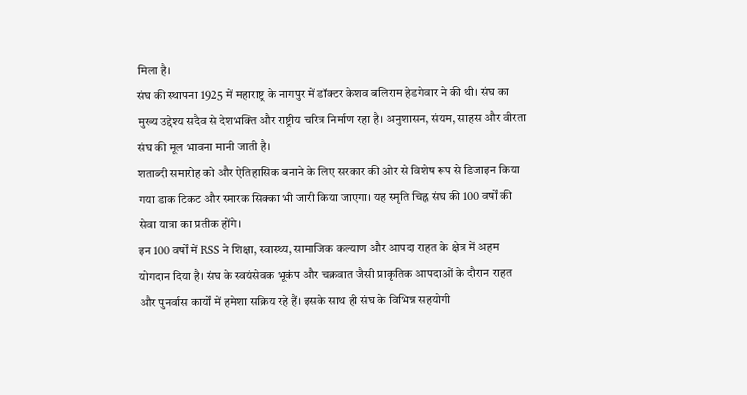मिला है।
संघ की स्थापना 1925 में महाराष्ट्र के नागपुर में डॉक्टर केशव बलिराम हेडगेवार ने की थी। संघ का मुख्य उद्देश्य सदैव से देशभक्ति और राष्ट्रीय चरित्र निर्माण रहा है। अनुशासन, संयम, साहस और वीरता संघ की मूल भावना मानी जाती है।
शताब्दी समारोह को और ऐतिहासिक बनाने के लिए सरकार की ओर से विशेष रूप से डिजाइन किया गया डाक टिकट और स्मारक सिक्का भी जारी किया जाएगा। यह स्मृति चिह्न संघ की 100 वर्षों की सेवा यात्रा का प्रतीक होंगे।
इन 100 वर्षों में RSS ने शिक्षा, स्वास्थ्य, सामाजिक कल्याण और आपदा राहत के क्षेत्र में अहम योगदान दिया है। संघ के स्वयंसेवक भूकंप और चक्रवात जैसी प्राकृतिक आपदाओं के दौरान राहत और पुनर्वास कार्यों में हमेशा सक्रिय रहे हैं। इसके साथ ही संघ के विभिन्न सहयोगी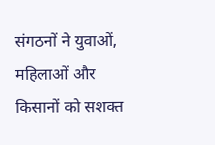संगठनों ने युवाओं, महिलाओं और किसानों को सशक्त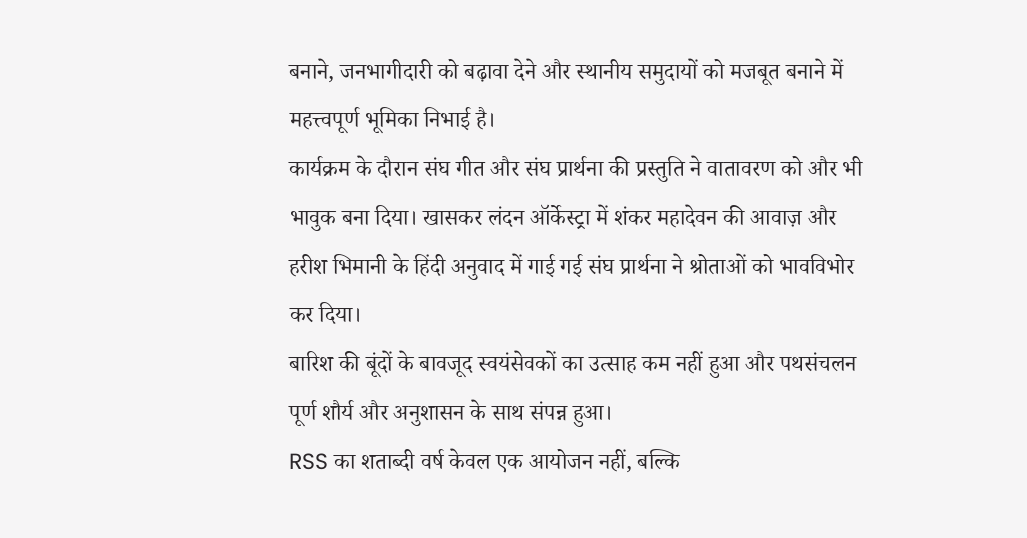बनाने, जनभागीदारी को बढ़ावा देने और स्थानीय समुदायों को मजबूत बनाने में महत्त्वपूर्ण भूमिका निभाई है।
कार्यक्रम के दौरान संघ गीत और संघ प्रार्थना की प्रस्तुति ने वातावरण को और भी भावुक बना दिया। खासकर लंदन ऑर्केस्ट्रा में शंकर महादेवन की आवाज़ और हरीश भिमानी के हिंदी अनुवाद में गाई गई संघ प्रार्थना ने श्रोताओं को भावविभोर कर दिया।
बारिश की बूंदों के बावजूद स्वयंसेवकों का उत्साह कम नहीं हुआ और पथसंचलन पूर्ण शौर्य और अनुशासन के साथ संपन्न हुआ।
RSS का शताब्दी वर्ष केवल एक आयोजन नहीं, बल्कि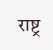राष्ट्र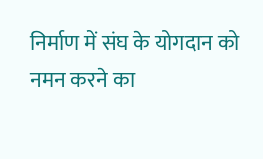निर्माण में संघ के योगदान को नमन करने का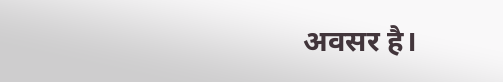अवसर है।